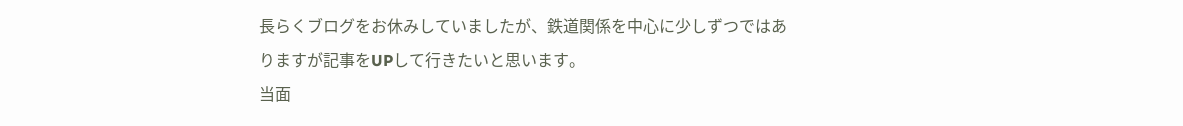長らくブログをお休みしていましたが、鉄道関係を中心に少しずつではありますが記事をUPして行きたいと思います。
当面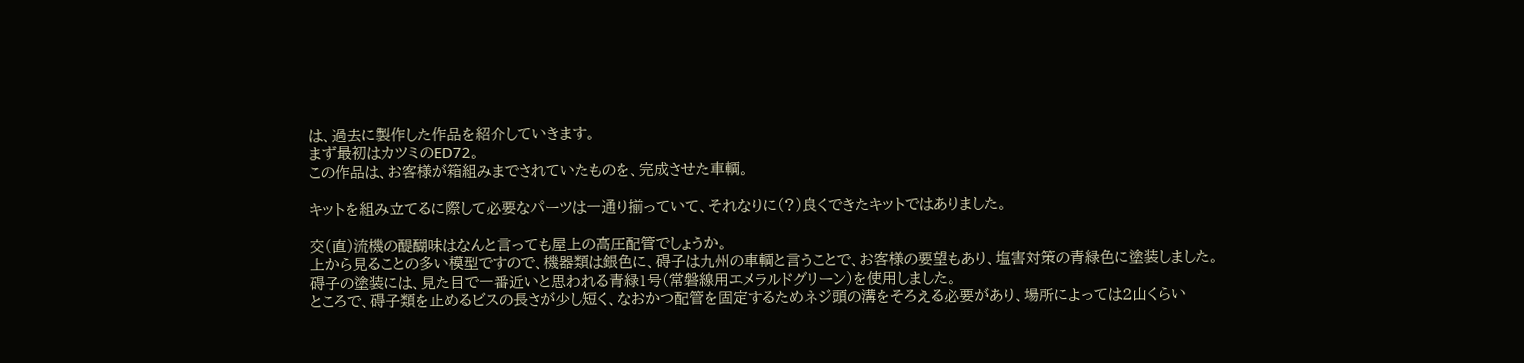は、過去に製作した作品を紹介していきます。
まず最初はカツミのED72。
この作品は、お客様が箱組みまでされていたものを、完成させた車輌。

キットを組み立てるに際して必要なパーツは一通り揃っていて、それなりに(?)良くできたキットではありました。

交(直)流機の醍醐味はなんと言っても屋上の高圧配管でしょうか。
上から見ることの多い模型ですので、機器類は銀色に、碍子は九州の車輌と言うことで、お客様の要望もあり、塩害対策の青緑色に塗装しました。
碍子の塗装には、見た目で一番近いと思われる青緑1号(常磐線用エメラルドグリーン)を使用しました。
ところで、碍子類を止めるビスの長さが少し短く、なおかつ配管を固定するためネジ頭の溝をそろえる必要があり、場所によっては2山くらい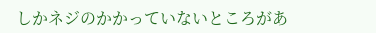しかネジのかかっていないところがあ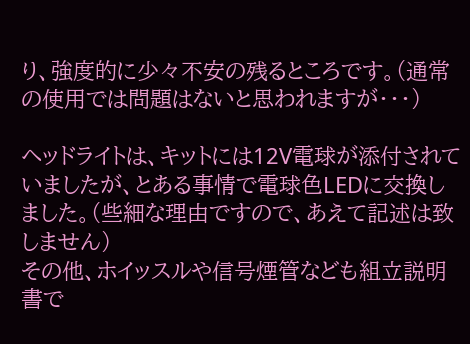り、強度的に少々不安の残るところです。(通常の使用では問題はないと思われますが・・・)

ヘッドライトは、キットには12V電球が添付されていましたが、とある事情で電球色LEDに交換しました。(些細な理由ですので、あえて記述は致しません)
その他、ホイッスルや信号煙管なども組立説明書で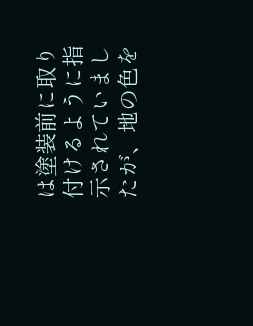は塗装前に取り付けるように指示されていましたが、地の色を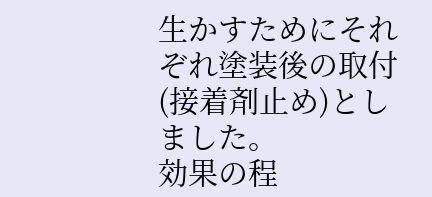生かすためにそれぞれ塗装後の取付(接着剤止め)としました。
効果の程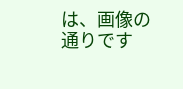は、画像の通りです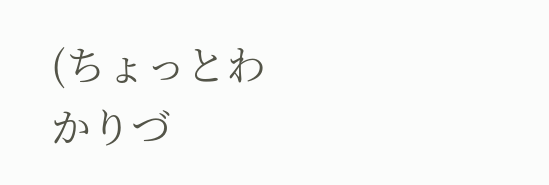(ちょっとわかりづ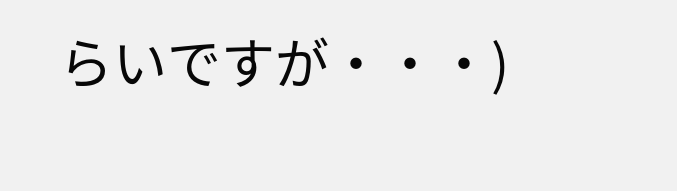らいですが・・・)